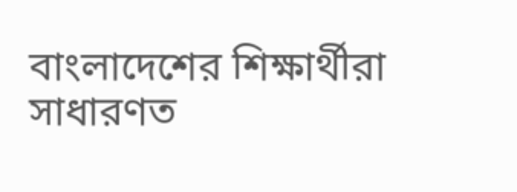বাংলাদেশের শিক্ষার্থীরা সাধারণত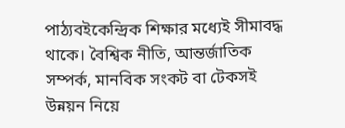পাঠ্যবইকেন্দ্রিক শিক্ষার মধ্যেই সীমাবদ্ধ থাকে। বৈশ্বিক নীতি, আন্তর্জাতিক সম্পর্ক, মানবিক সংকট বা টেকসই উন্নয়ন নিয়ে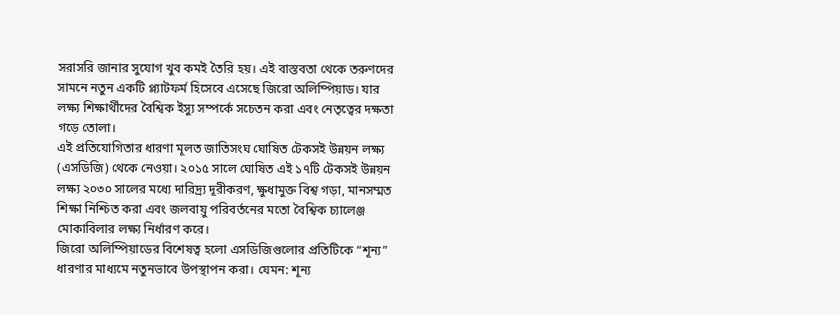সরাসরি জানার সুযোগ খুব কমই তৈরি হয়। এই বাস্তবতা থেকে তরুণদের সামনে নতুন একটি প্ল্যাটফর্ম হিসেবে এসেছে জিরো অলিম্পিয়াড। যার লক্ষ্য শিক্ষার্থীদের বৈশ্বিক ইস্যু সম্পর্কে সচেতন করা এবং নেতৃত্বের দক্ষতা গড়ে তোলা।
এই প্রতিযোগিতার ধারণা মূলত জাতিসংঘ ঘোষিত টেকসই উন্নয়ন লক্ষ্য (এসডিজি) থেকে নেওয়া। ২০১৫ সালে ঘোষিত এই ১৭টি টেকসই উন্নয়ন লক্ষ্য ২০৩০ সালের মধ্যে দারিদ্র্য দূরীকরণ, ক্ষুধামুক্ত বিশ্ব গড়া, মানসম্মত শিক্ষা নিশ্চিত করা এবং জলবায়ু পরিবর্তনের মতো বৈশ্বিক চ্যালেঞ্জ মোকাবিলার লক্ষ্য নির্ধারণ করে।
জিরো অলিম্পিয়াডের বিশেষত্ব হলো এসডিজিগুলোর প্রতিটিকে “শূন্য” ধারণার মাধ্যমে নতুনভাবে উপস্থাপন করা। যেমন: শূন্য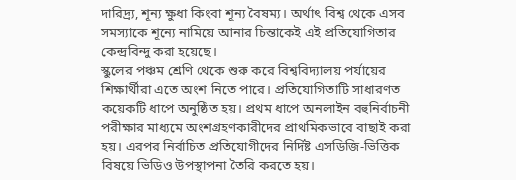দারিদ্র্য, শূন্য ক্ষুধা কিংবা শূন্য বৈষম্য। অর্থাৎ বিশ্ব থেকে এসব সমস্যাকে শূন্যে নামিয়ে আনার চিন্তাকেই এই প্রতিযোগিতার কেন্দ্রবিন্দু করা হয়েছে।
স্কুলের পঞ্চম শ্রেণি থেকে শুরু করে বিশ্ববিদ্যালয় পর্যায়ের শিক্ষার্থীরা এতে অংশ নিতে পারে। প্রতিযোগিতাটি সাধারণত কয়েকটি ধাপে অনুষ্ঠিত হয়। প্রথম ধাপে অনলাইন বহুনির্বাচনী পরীক্ষার মাধ্যমে অংশগ্রহণকারীদের প্রাথমিকভাবে বাছাই করা হয়। এরপর নির্বাচিত প্রতিযোগীদের নির্দিষ্ট এসডিজি-ভিত্তিক বিষয়ে ভিডিও উপস্থাপনা তৈরি করতে হয়।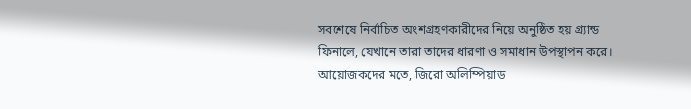সবশেষে নির্বাচিত অংশগ্রহণকারীদের নিয়ে অনুষ্ঠিত হয় গ্র্যান্ড ফিনালে, যেখানে তারা তাদের ধারণা ও সমাধান উপস্থাপন করে।
আয়োজকদের মতে, জিরো অলিম্পিয়াড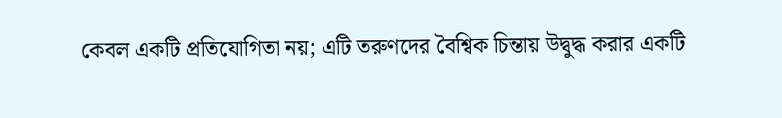কেবল একটি প্রতিযোগিতা নয়; এটি তরুণদের বৈশ্বিক চিন্তায় উদ্বুদ্ধ করার একটি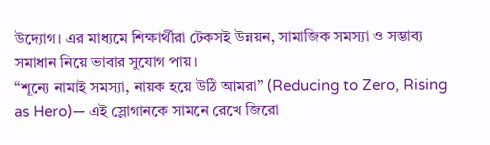উদ্যোগ। এর মাধ্যমে শিক্ষার্থীরা টেকসই উন্নয়ন, সামাজিক সমস্যা ও সম্ভাব্য সমাধান নিয়ে ভাবার সুযোগ পায়।
“শূন্যে নামাই সমস্যা, নায়ক হয়ে উঠি আমরা” (Reducing to Zero, Rising as Hero)— এই স্লোগানকে সামনে রেখে জিরো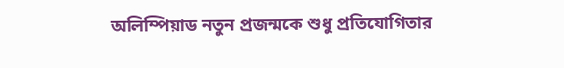অলিম্পিয়াড নতুন প্রজন্মকে শুধু প্রতিযোগিতার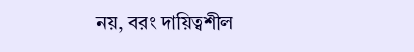নয়, বরং দায়িত্বশীল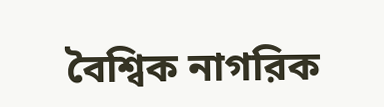বৈশ্বিক নাগরিক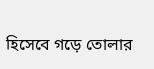হিসেবে গড়ে তোলার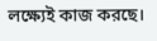লক্ষ্যেই কাজ করছে।